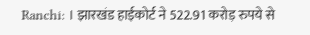Ranchi: । झारखंड हाईकोर्ट ने 522.91 करोड़ रुपये से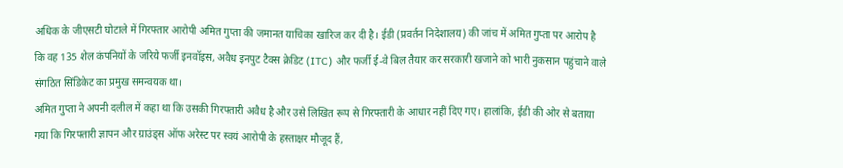अधिक के जीएसटी घोटाले में गिरफ्तार आरोपी अमित गुप्ता की जमानत याचिका खारिज कर दी है। ईडी (प्रवर्तन निदेशालय) की जांच में अमित गुप्ता पर आरोप है कि वह 135 शेल कंपनियों के जरिये फर्जी इनवॉइस, अवैध इनपुट टैक्स क्रेडिट (ITC) और फर्जी ई-वे बिल तैयार कर सरकारी खजाने को भारी नुकसान पहुंचाने वाले संगठित सिंडिकेट का प्रमुख समन्वयक था।
अमित गुप्ता ने अपनी दलील में कहा था कि उसकी गिरफ्तारी अवैध है और उसे लिखित रूप से गिरफ्तारी के आधार नहीं दिए गए। हालांकि, ईडी की ओर से बताया गया कि गिरफ्तारी ज्ञापन और ग्राउंड्स ऑफ अरेस्ट पर स्वयं आरोपी के हस्ताक्षर मौजूद हैं,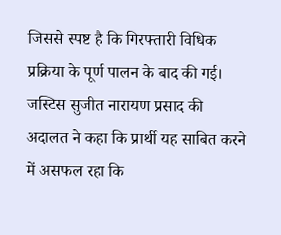जिससे स्पष्ट है कि गिरफ्तारी विधिक प्रक्रिया के पूर्ण पालन के बाद की गई।
जस्टिस सुजीत नारायण प्रसाद की अदालत ने कहा कि प्रार्थी यह साबित करने में असफल रहा कि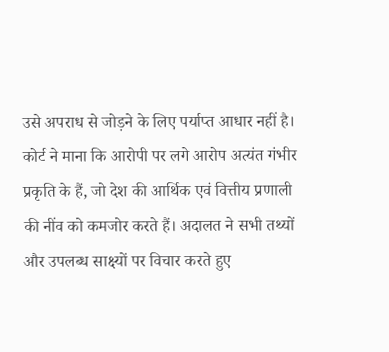उसे अपराध से जोड़ने के लिए पर्याप्त आधार नहीं है। कोर्ट ने माना कि आरोपी पर लगे आरोप अत्यंत गंभीर प्रकृति के हैं, जो देश की आर्थिक एवं वित्तीय प्रणाली की नींव को कमजोर करते हैं। अदालत ने सभी तथ्यों और उपलब्ध साक्ष्यों पर विचार करते हुए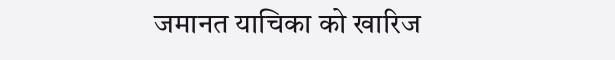जमानत याचिका को खारिज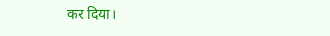कर दिया।